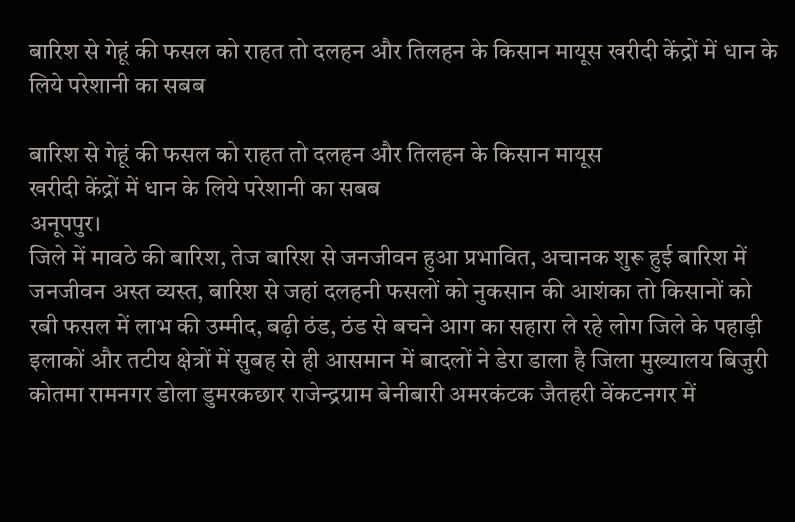बारिश से गेहूं की फसल को राहत तो दलहन और तिलहन के किसान मायूस खरीदी केंद्रों में धान के लिये परेशानी का सबब

बारिश से गेहूं की फसल को राहत तो दलहन और तिलहन के किसान मायूस
खरीदी केंद्रों में धान के लिये परेशानी का सबब
अनूपपुर।
जिले में मावठे की बारिश, तेज बारिश से जनजीवन हुआ प्रभावित, अचानक शुरू हुई बारिश में जनजीवन अस्त व्यस्त, बारिश से जहां दलहनी फसलों को नुकसान की आशंका तो किसानों को रबी फसल में लाभ की उम्मीद, बढ़ी ठंड, ठंड से बचने आग का सहारा ले रहे लोग जिले के पहाड़ी इलाकों और तटीय क्षेत्रों में सुबह से ही आसमान में बादलों ने डेरा डाला है जिला मुख्यालय बिजुरी कोतमा रामनगर डोला डुमरकछार राजेन्द्रग्राम बेनीबारी अमरकंटक जैतहरी वेंकटनगर में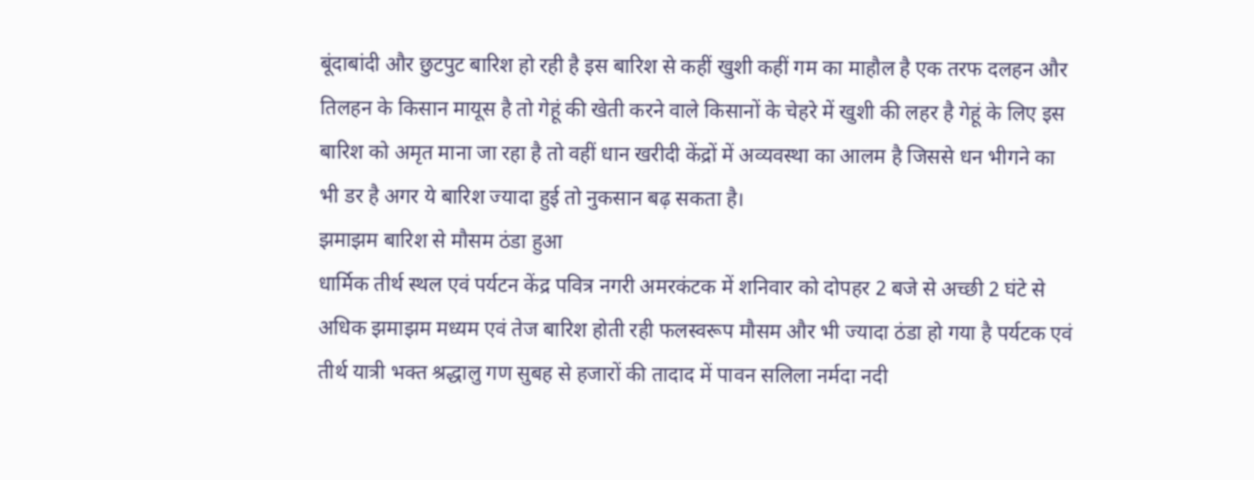बूंदाबांदी और छुटपुट बारिश हो रही है इस बारिश से कहीं खुशी कहीं गम का माहौल है एक तरफ दलहन और तिलहन के किसान मायूस है तो गेहूं की खेती करने वाले किसानों के चेहरे में खुशी की लहर है गेहूं के लिए इस बारिश को अमृत माना जा रहा है तो वहीं धान खरीदी केंद्रों में अव्यवस्था का आलम है जिससे धन भीगने का भी डर है अगर ये बारिश ज्यादा हुई तो नुकसान बढ़ सकता है।
झमाझम बारिश से मौसम ठंडा हुआ
धार्मिक तीर्थ स्थल एवं पर्यटन केंद्र पवित्र नगरी अमरकंटक में शनिवार को दोपहर 2 बजे से अच्छी 2 घंटे से अधिक झमाझम मध्यम एवं तेज बारिश होती रही फलस्वरूप मौसम और भी ज्यादा ठंडा हो गया है पर्यटक एवं तीर्थ यात्री भक्त श्रद्धालु गण सुबह से हजारों की तादाद में पावन सलिला नर्मदा नदी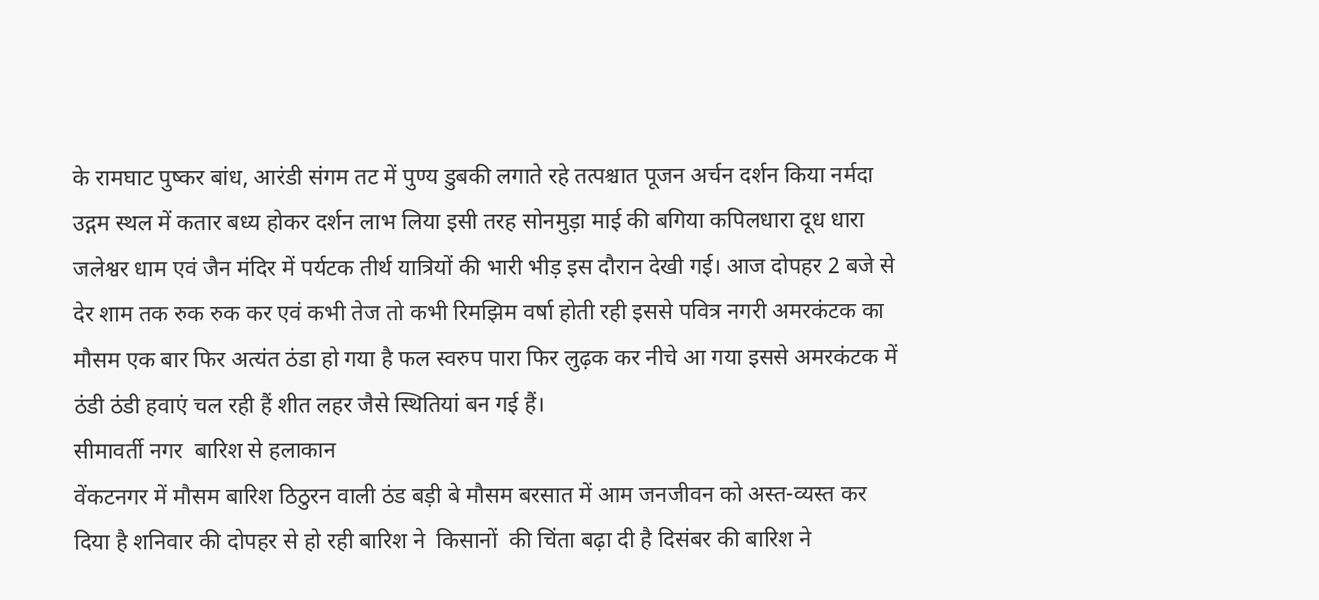के रामघाट पुष्कर बांध, आरंडी संगम तट में पुण्य डुबकी लगाते रहे तत्पश्चात पूजन अर्चन दर्शन किया नर्मदा उद्गम स्थल में कतार बध्य होकर दर्शन लाभ लिया इसी तरह सोनमुड़ा माई की बगिया कपिलधारा दूध धारा जलेश्वर धाम एवं जैन मंदिर में पर्यटक तीर्थ यात्रियों की भारी भीड़ इस दौरान देखी गई। आज दोपहर 2 बजे से देर शाम तक रुक रुक कर एवं कभी तेज तो कभी रिमझिम वर्षा होती रही इससे पवित्र नगरी अमरकंटक का मौसम एक बार फिर अत्यंत ठंडा हो गया है फल स्वरुप पारा फिर लुढ़क कर नीचे आ गया इससे अमरकंटक में ठंडी ठंडी हवाएं चल रही हैं शीत लहर जैसे स्थितियां बन गई हैं।
सीमावर्ती नगर  बारिश से हलाकान
वेंकटनगर में मौसम बारिश ठिठुरन वाली ठंड बड़ी बे मौसम बरसात में आम जनजीवन को अस्त-व्यस्त कर दिया है शनिवार की दोपहर से हो रही बारिश ने  किसानों  की चिंता बढ़ा दी है दिसंबर की बारिश ने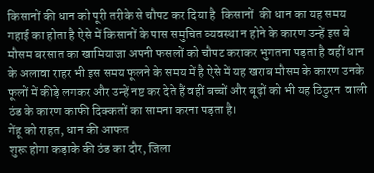किसानों की धान को पूरी तरीके से चौपट कर दिया है  किसानों  की धान का यह समय गहाई का होता है ऐसे में किसानों के पास समुचित व्यवस्था न होने के कारण उन्हें इस बे मौसम बरसात का खामियाजा अपनी फसलों को चौपट कराकर भुगतना पड़ता है वहीं धान के अलावा राहर भी इस समय फूलने के समय में है ऐसे में यह खराब मौसम के कारण उनके फूलों में कीड़े लगकर और उन्हें नष्ट कर देते हैं वहीं बच्चों और बूढ़ों को भी यह ठिठुरन  वाली ठंड के कारण काफी दिक्कतों का सामना करना पड़ता है।
गेंहू को राहत, धान की आफत
शुरू होगा कड़ाके की ठंड का दौर, जिला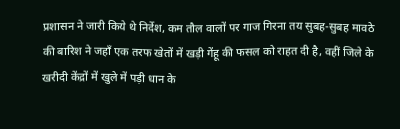प्रशासन ने जारी किये थे निर्देश, कम तौल वालों पर गाज गिरना तय सुबह-सुबह मावठे की बारिश ने जहाँ एक तरफ खेतों में खड़ी गेंहू की फसल को राहत दी है, वहीं जिले के खरीदी केंद्रों में खुले में पड़ी धान के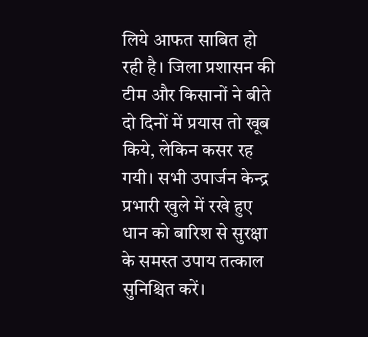लिये आफत साबित हो रही है। जिला प्रशासन की टीम और किसानों ने बीते दो दिनों में प्रयास तो खूब किये, लेकिन कसर रह गयी। सभी उपार्जन केन्द्र प्रभारी खुले में रखे हुए धान को बारिश से सुरक्षा के समस्त उपाय तत्काल सुनिश्चित करें।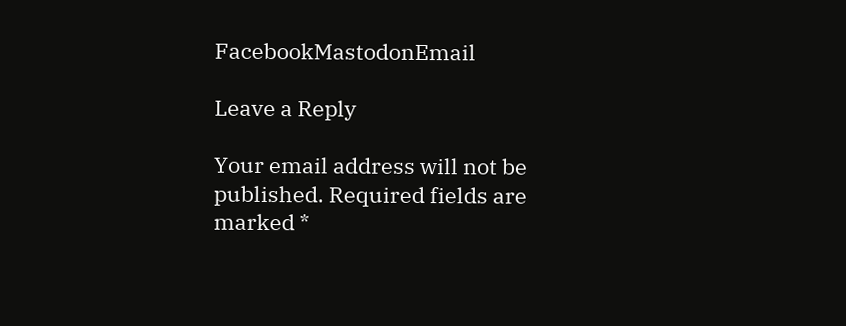FacebookMastodonEmail

Leave a Reply

Your email address will not be published. Required fields are marked *